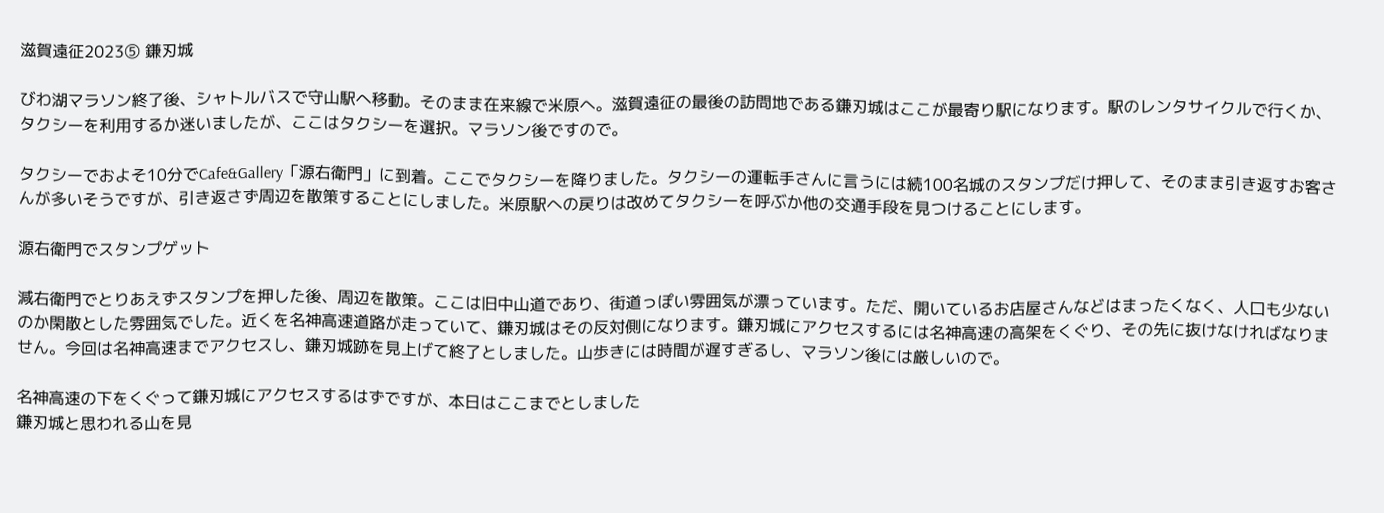滋賀遠征2023⑤ 鎌刃城

びわ湖マラソン終了後、シャトルバスで守山駅へ移動。そのまま在来線で米原へ。滋賀遠征の最後の訪問地である鎌刃城はここが最寄り駅になります。駅のレンタサイクルで行くか、タクシーを利用するか迷いましたが、ここはタクシーを選択。マラソン後ですので。

タクシーでおよそ10分でCafe&Gallery「源右衛門」に到着。ここでタクシーを降りました。タクシーの運転手さんに言うには続100名城のスタンプだけ押して、そのまま引き返すお客さんが多いそうですが、引き返さず周辺を散策することにしました。米原駅への戻りは改めてタクシーを呼ぶか他の交通手段を見つけることにします。

源右衛門でスタンプゲット

減右衛門でとりあえずスタンプを押した後、周辺を散策。ここは旧中山道であり、街道っぽい雰囲気が漂っています。ただ、開いているお店屋さんなどはまったくなく、人口も少ないのか閑散とした雰囲気でした。近くを名神高速道路が走っていて、鎌刃城はその反対側になります。鎌刃城にアクセスするには名神高速の高架をくぐり、その先に抜けなければなりません。今回は名神高速までアクセスし、鎌刃城跡を見上げて終了としました。山歩きには時間が遅すぎるし、マラソン後には厳しいので。

名神高速の下をくぐって鎌刃城にアクセスするはずですが、本日はここまでとしました
鎌刃城と思われる山を見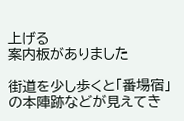上げる
案内板がありました

街道を少し歩くと「番場宿」の本陣跡などが見えてき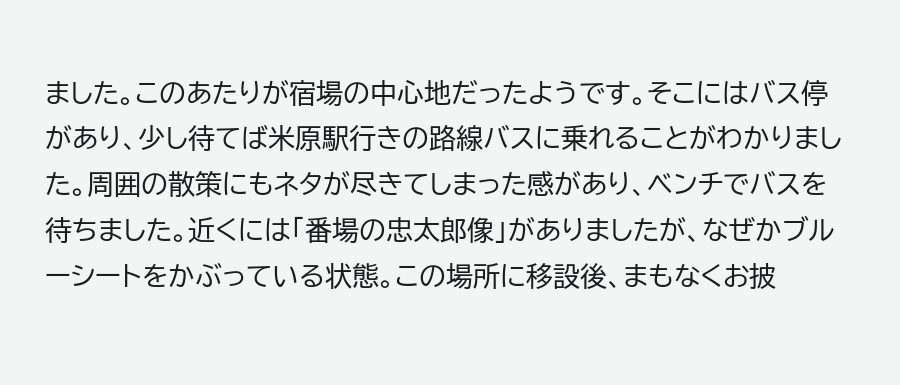ました。このあたりが宿場の中心地だったようです。そこにはバス停があり、少し待てば米原駅行きの路線バスに乗れることがわかりました。周囲の散策にもネタが尽きてしまった感があり、ベンチでバスを待ちました。近くには「番場の忠太郎像」がありましたが、なぜかブルーシートをかぶっている状態。この場所に移設後、まもなくお披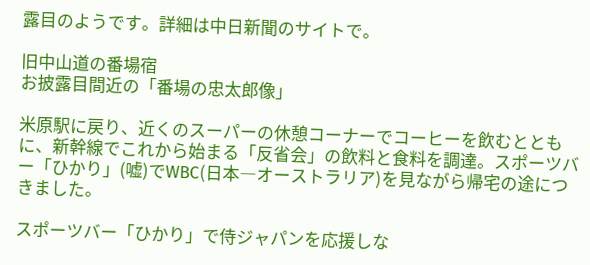露目のようです。詳細は中日新聞のサイトで。

旧中山道の番場宿
お披露目間近の「番場の忠太郎像」

米原駅に戻り、近くのスーパーの休憩コーナーでコーヒーを飲むとともに、新幹線でこれから始まる「反省会」の飲料と食料を調達。スポーツバー「ひかり」(嘘)でWBC(日本―オーストラリア)を見ながら帰宅の途につきました。

スポーツバー「ひかり」で侍ジャパンを応援しな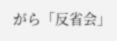がら「反省会」